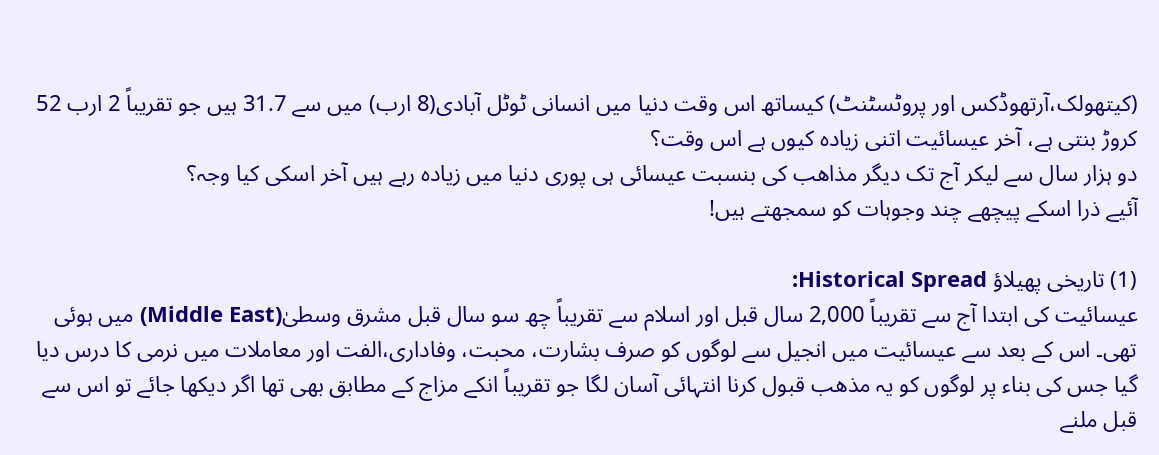(کیتھولک،آرتھوڈکس اور پروٹسٹنٹ) کیساتھ اس وقت دنیا میں انسانی ٹوٹل آبادی(8 ارب) میں سے 31.7 ہیں جو تقریباً 2 ارب 52 کروڑ بنتی ہے، آخر عیسائیت اتنی زیادہ کیوں ہے اس وقت؟
دو ہزار سال سے لیکر آج تک دیگر مذاھب کی بنسبت عیسائی ہی پوری دنیا میں زیادہ رہے ہیں آخر اسکی کیا وجہ؟
آئیے ذرا اسکے پیچھے چند وجوہات کو سمجھتے ہیں!

(1) تاریخی پھیلاؤ Historical Spread:
عیسائیت کی ابتدا آج سے تقریباً 2,000 سال قبل اور اسلام سے تقریباً چھ سو سال قبل مشرق وسطیٰ(Middle East) میں ہوئی تھی۔ اس کے بعد سے عیسائیت میں انجیل سے لوگوں کو صرف بشارت، محبت، وفاداری،الفت اور معاملات میں نرمی کا درس دیا گیا جس کی بناء پر لوگوں کو یہ مذھب قبول کرنا انتہائی آسان لگا جو تقریباً انکے مزاج کے مطابق بھی تھا اگر دیکھا جائے تو اس سے قبل ملنے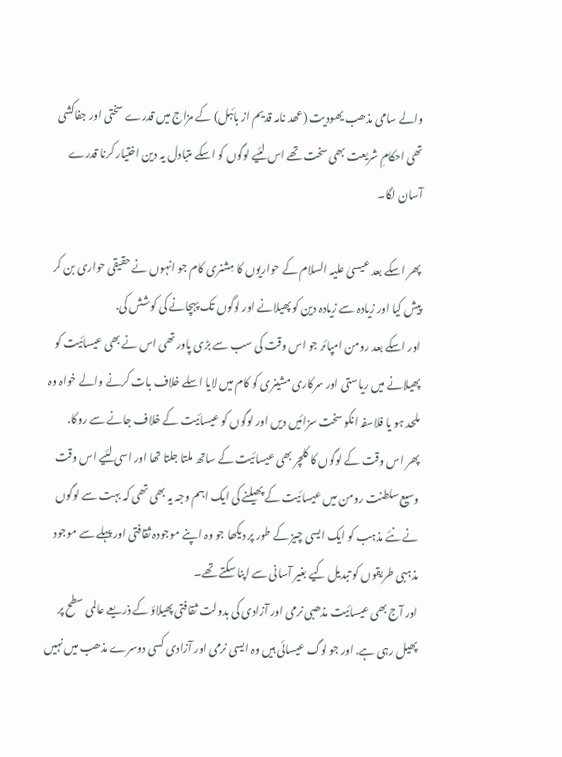والے سامی مذھب یھودیت (عھد نامہ قدیم از بائبل) کے مزاج میں قدرے سختی اور جفاکشی تھی احکامِ شریعت بھی سخت تھے اس لئیے لوگوں کو اسکے متبادل یہ دین اختیار کرنا قدرے آسان لگا۔

پھر اسکے بعد عیسیٰ علیہ السلام کے حواریوں کا مِشنری کام جو انہوں نے حقیقی حواری بن کر پیش کیا اور زیادہ سے زیادہ دین کو پھیلانے اور لوگوں تک پہچانے کی کوشش کی.
اور اسکے بعد رومن امپائر جو اس وقت کی سب سے بڑی پاور تھی اس نے بھی عیسائیت کو پھیلانے میں ریاستی اور سرکاری مشینری کو کام میں لایا اسلے خلاف بات کرنے والے خواہ وہ ملحد ہو یا فلاسفہ انکو سخت سزائیں دیں اور لوگوں کو عیسائیت کے خلاف جانے سے روکا.
پھر اس وقت کے لوگوں کا کلچر بھی عیسائیت کے ساتھ ملتا جلتا تھا اور اسی لئیے اس وقت وسیع سلطنت رومن میں عیسائیت کے پھیلنے کی ایک اہم وجہ یہ بھی تھی کہ بہت سے لوگوں نے نئے مذہب کو ایک ایسی چیز کے طور پر دیکھا جو وہ اپنے موجودہ ثقافتی اور پہلے سے موجود مذہبی طریقوں کو تبدیل کیے بغیر آسانی سے اپنا سکتے تھے۔
اور آج بھی عیسائیت مذھبی نرمی اور آزادی کی بدولت ثقافتی پھیلاؤ کے ذریعے عالمی سطح پر پھیل رہی ہے. اور جو لوگ عیسائی ہیں وہ ایسی نرمی اور آزادی کسی دوسرے مذھب میں نہیں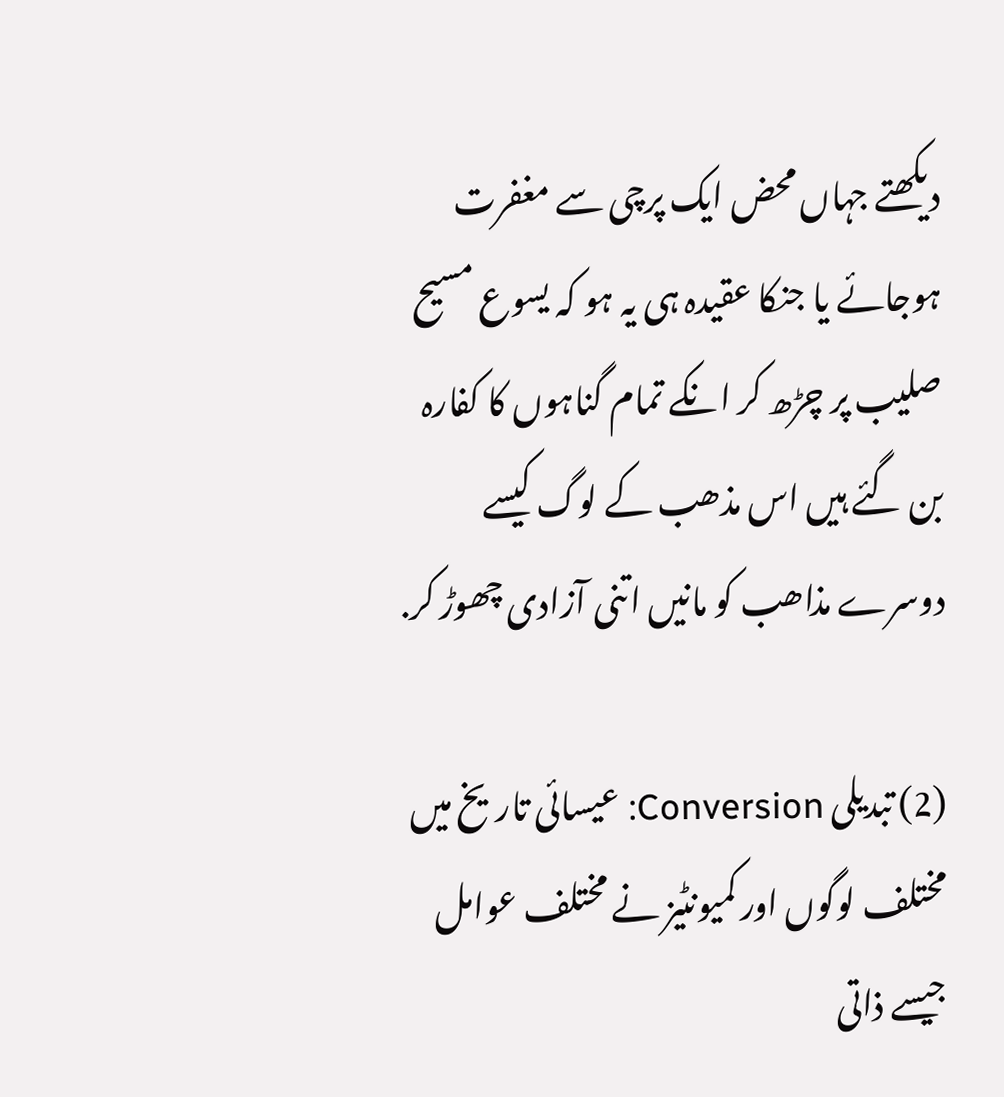دیکھتے جہاں محض ایک پرچی سے مغفرت ہوجائے یا جنکا عقیدہ ہی یہ ہو کہ یسوع مسیح صلیب پر چڑھ کر انکے تمام گناہوں کا کفارہ بن گئے ہیں اس مذھب کے لوگ کیسے دوسرے مذاھب کو مانیں اتنی آزادی چھوڑ کر.

(2) تبدیلی Conversion: عیسائی تاریخ میں مختلف لوگوں اور کمیونٹیز نے مختلف عوامل جیسے ذاتی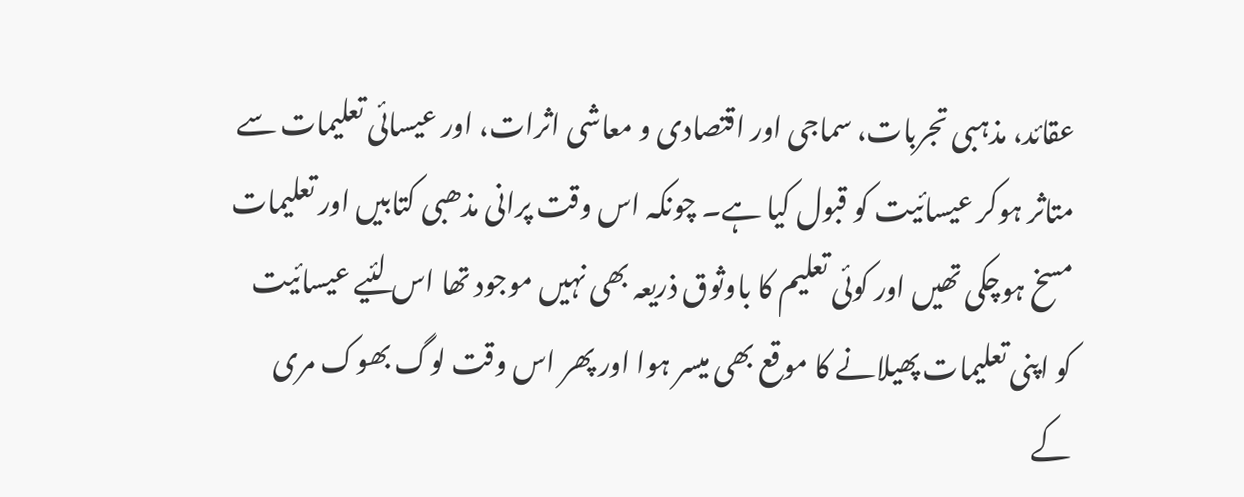عقائد، مذہبی تجربات، سماجی اور اقتصادی و معاشی اثرات، اور عیسائی تعلیمات سے متاثر ہوکر عیسائیت کو قبول کیا ہے۔ چونکہ اس وقت پرانی مذھبی کتابیں اور تعلیمات مسخ ہوچکی تھیں اور کوئی تعلیم کا باوثوق ذریعہ بھی نہیں موجود تھا اس لئیے عیسائیت کو اپنی تعلیمات پھیلانے کا موقع بھی میسر ہوا اور پھر اس وقت لوگ بھوک مری کے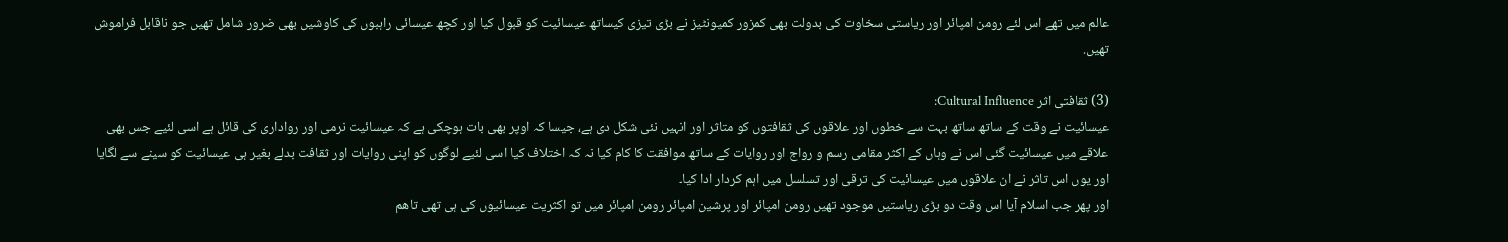عالم میں تھے اس لئے رومن امپائر اور ریاستی سخاوت کی بدولت بھی کمزور کمیونٹیز نے بڑی تیزی کیساتھ عیسائیت کو قبول کیا اور کچھ عیسائی راہبوں کی کاوشیں بھی ضرور شامل تھیں جو ناقابل فراموش تھیں.

(3) ثقافتی اثر Cultural Influence:
عیسائیت نے وقت کے ساتھ ساتھ بہت سے خطوں اور علاقوں کی ثقافتوں کو متاثر اور انہیں نئی شکل دی ہے، جیسا کہ اوپر بھی بات ہوچکی ہے کہ عیسائیت نرمی اور رواداری کی قائل ہے اسی لئیے جس بھی علاقے میں عیسائیت گئی اس نے وہاں کے اکثر مقامی رسم و رواج اور روایات کے ساتھ موافقت کا کام کیا نہ کہ اختلاف کیا اسی لئیے لوگوں کو اپنی روایات اور ثقافت بدلے بغیر ہی عیسائیت کو سینے سے لگایا اور یوں اس تاثر نے ان علاقوں میں عیسائیت کی ترقی اور تسلسل میں اہم کردار ادا کیا۔
اور پھر جب اسلام آیا اس وقت دو بڑی ریاستیں موجود تھیں رومن امپائر اور پرشین امپائر رومن امپائر میں تو اکثریت عیسائیوں کی ہی تھی تاھم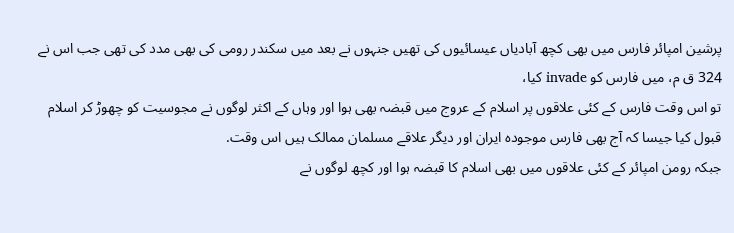پرشین امپائر فارس میں بھی کچھ آبادیاں عیسائیوں کی تھیں جنہوں نے بعد میں سکندر رومی کی بھی مدد کی تھی جب اس نے 324 ق م، میں فارس کو invade کیا،
تو اس وقت فارس کے کئی علاقوں پر اسلام کے عروج میں قبضہ بھی ہوا اور وہاں کے اکثر لوگوں نے مجوسیت کو چھوڑ کر اسلام قبول کیا جیسا کہ آج بھی فارس موجودہ ایران اور دیگر علاقے مسلمان ممالک ہیں اس وقت.
جبکہ رومن امپائر کے کئی علاقوں میں بھی اسلام کا قبضہ ہوا اور کچھ لوگوں نے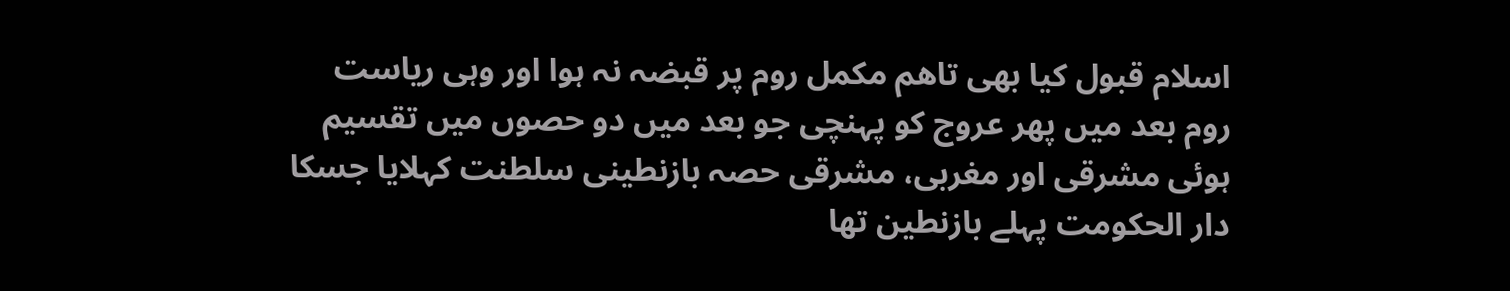اسلام قبول کیا بھی تاھم مکمل روم پر قبضہ نہ ہوا اور وہی ریاست روم بعد میں پھر عروج کو پہنچی جو بعد میں دو حصوں میں تقسیم ہوئی مشرقی اور مغربی، مشرقی حصہ بازنطینی سلطنت کہلایا جسکا دار الحکومت پہلے بازنطین تھا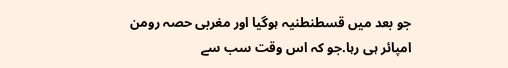جو بعد میں قسطنطنیہ ہوگیا اور مغربی حصہ رومن امپائر ہی رہا.جو کہ اس وقت سب سے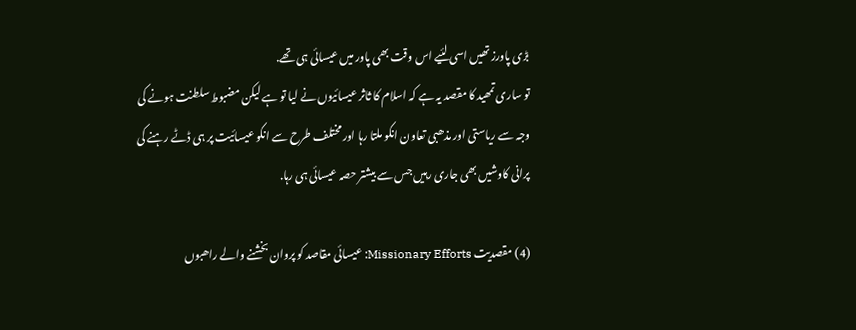بڑی پاورز تھیں اسی لئیے اس وقت بھی پاور میں عیسائی ہی تھے.
تو ساری تمھید کا مقصد یہ ہے کہ اسلام کا ثاثر عیسائیوں نے لیا تو ہے لیکن مضبوط سلطنت ہونے کی وجہ سے ریاستی اور مذھبی تعاون انکو ملتا رہا اور مختلف طرح سے انکو عیسائیت پر ہی ڈٹے رہنے کی پرانی کاوشیں بھی جاری رہیں جس سے بیشتر حصہ عیسائی ہی رہا.

(4) مقصدیت Missionary Efforts: عیسائی مقاصد کو پروان بخشنے والے راھبوں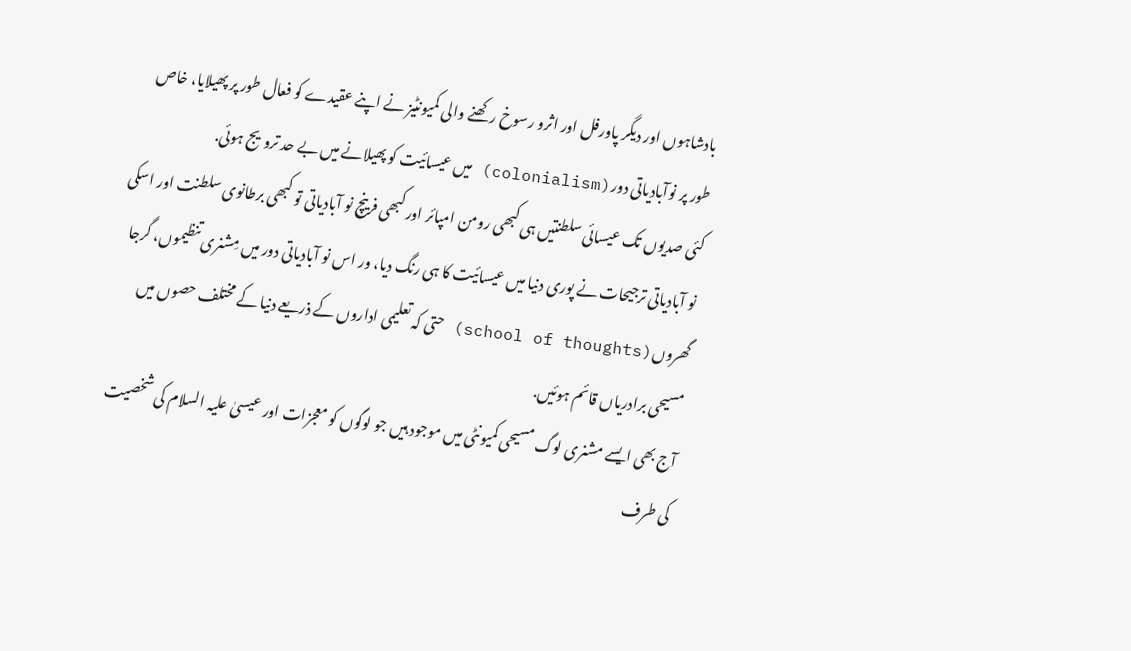بادشاہوں اور دیگر پاورفل اور اثرو رسوخ رکھنے والی کمیونٹیز نے اپنے عقیدے کو فعال طور پر پھیلایا، خاص طور پر نوآبادیاتی دور(colonialism) میں عیسائیت کو پھیلانے میں بے حد ترویج ہوئی.
کئی صدیوں تک عیسائی سلطنتیں ہی کبھی رومن امپائر اور کبھی فرینچ نو آبادیاتی تو کبھی برطانوی سلطنت اور اسکی نو آبادیاتی ترجیحات نے پوری دنیا میں عیسائیت کا ہی رنگ دیا، ور اس نو آبادیاتی دور میں مِشنری تنظیموں، گرجا گھروں(school of thoughts) حتی کہ تعلیمی اداروں کے ذریعے دنیا کے مختلف حصوں میں مسیحی برادریاں قائم ہوئیں.
آج بھی ایسے مشنری لوگ مسیحی کمیونٹی میں موجود ہیں جو لوگوں کو معجزات اور عیسیٰ علیہ السلام کی شخصیت کی طرف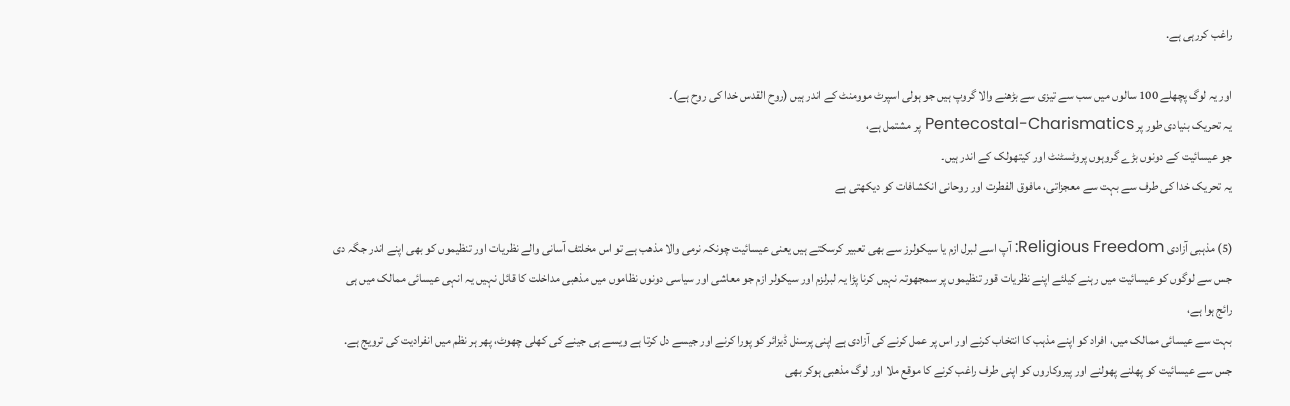راغب کررہی ہے.

اور یہ لوگ پچھلے 100 سالوں میں سب سے تیزی سے بڑھنے والا گروپ ہیں جو ہولی اسپرٹ موومنٹ کے اندر ہیں (روح القدس خدا کی روح ہے)۔
یہ تحریک بنیادی طور پر Pentecostal-Charismatics پر مشتمل ہے،
جو عیسائیت کے دونوں بڑے گروہوں پروٹسٹنٹ اور کیتھولک کے اندر ہیں۔
یہ تحریک خدا کی طرف سے بہت سے معجزاتی، مافوق الفطرت اور روحانی انکشافات کو دیکھتی ہے

(5) مذہبی آزادی Religious Freedom: آپ اسے لبرل ازم یا سیکولرز سے بھی تعبیر کرسکتے ہیں یعنی عیسائیت چونکہ نرمی والا مذھب ہے تو اس مخلتف آسانی والے نظریات اور تنظیموں کو بھی اپنے اندر جگہ دی جس سے لوگوں کو عیسائیت میں رہنے کیلئے اپنے نظریات قور تنظیموں پر سمجھوتہ نہیں کرنا پڑا یہ لبرلزم اور سیکولر ازم جو معاشی اور سیاسی دونوں نظاموں میں مذھبی مداخلت کا قائل نہیں یہ انہی عیسائی ممالک میں ہی رائج ہوا ہے،
بہت سے عیسائی ممالک میں، افراد کو اپنے مذہب کا انتخاب کرنے اور اس پر عمل کرنے کی آزادی ہے اپنی پرسنل ڈیزائر کو پورا کرنے اور جیسے دل کرتا ہے ویسے ہی جینے کی کھلی چھوٹ، پھر ہر نظم میں انفرادیت کی ترویج ہے.
جس سے عیسائیت کو پھلنے پھولنے اور پیروکاروں کو اپنی طرف راغب کرنے کا موقع ملا اور لوگ مذھبی ہوکر بھی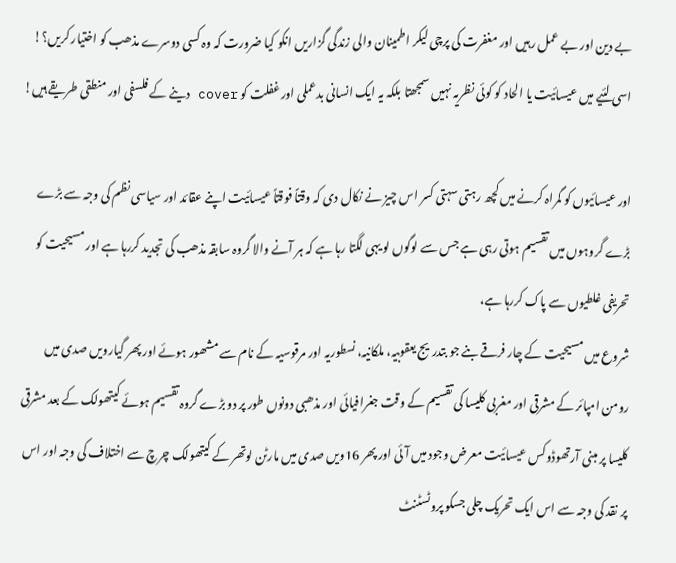بے دین اور بے عمل رہیں اور مغفرت کی پرچی لیکر اطمینان والی زندگی گزاریں انکو کیا ضرورت کہ وہ کسی دوسرے مذھب کو اختیار کریں؟!
اسی لئیے میں عیسائیت یا الحاد کو کوئی نظریہ نہیں سمجھتا بلکہ یہ ایک انسانی بدعملی اور غفلت کو cover دینے کے فلسفی اور منطقی طریقے ہیں!

اور عیسائیوں کو گمراہ کرنے میں کچھ رہتی سہتی کسر اس چیز نے نکال دی کہ وقتاً فوقتاً عیسائیت اپنے عقائد اور سیاسی نظم کی وجہ سے بڑے بڑے گروہوں میں تقسیم ہوتی رہی ہے جس سے لوگوں لو یہی لگتا رہا ہے کہ ہر آنے والا گروہ سابقہ مذھب کی تجدید کررہا ہے اور مسیحیت کو تحریفی غلطیوں سے پاک کررہا ہے،
شروع میں مسیحیت کے چار فرقے بنے جو بتدریج یعقوبیہ، ملکانیہ، نسطوریہ اور مرقوسیہ کے نام سے مشھور ہوئے اور پھر گیارویں صدی میں رومن امپائر کے مشرقی اور مغربی کلیسا کی تقسیم کے وقت جغرافیائی اور مذھبی دونوں طور پر دو بڑے گروہ تقسیم ہوئے کیتھولک کے بعد مشرقی کلیسا پر مبنی آرتھوڈوکس عیسائیت معرض وجود میں آئی اور پھر 16ویں صدی میں مارٹن لوتھر کے کیتھولک چرچ سے اختلاف کی وجہ اور اس پر نقد کی وجہ سے اس ایک تحریک چلی جسکو پروٹسٹنٹ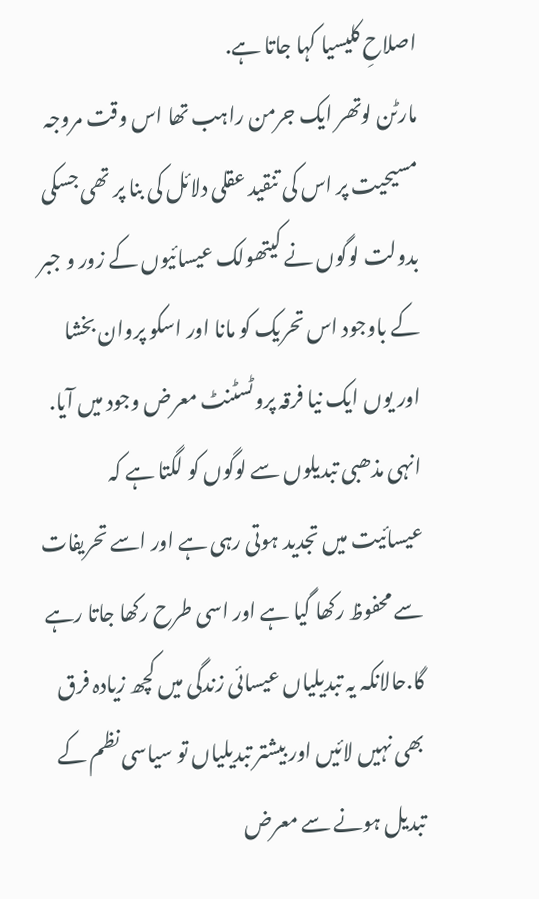اصلاحِ کلیسیا کہا جاتا ہے.
مارٹن لوتھر ایک جرمن راہب تھا اس وقت مروجہ مسیحیت پر اس کی تنقید عقلی دلائل کی بنا پر تھی جسکی بدولت لوگوں نے کیتھولک عیسائیوں کے زور و جبر کے باوجود اس تحریک کو مانا اور اسکو پروان بخشا اور یوں ایک نیا فرقہ پروٹسٹنٹ معرض وجود میں آیا.
انہی مذھبی تبدیلوں سے لوگوں کو لگتا ہے کہ عیسائیت میں تجدید ہوتی رہی ہے اور اسے تحریفات سے محفوظ رکھا گیا ہے اور اسی طرح رکھا جاتا رہے گا.حالانکہ یہ تبدیلیاں عیسائی زندگی میں کچھ زیادہ فرق بھی نہیں لائیں اور بیشتر تبدیلیاں تو سیاسی نظم کے تبدیل ہونے سے معرض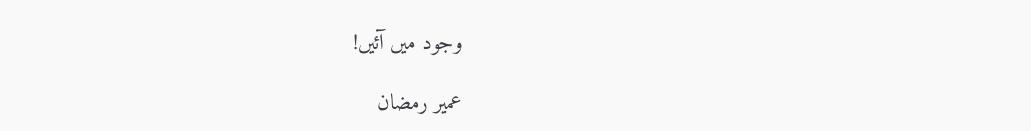وجود میں آئیں!

عمیر رمضان